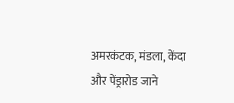अमरकंटक, मंडला, केंदा और पेंड्रारोड जाने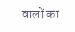वालों का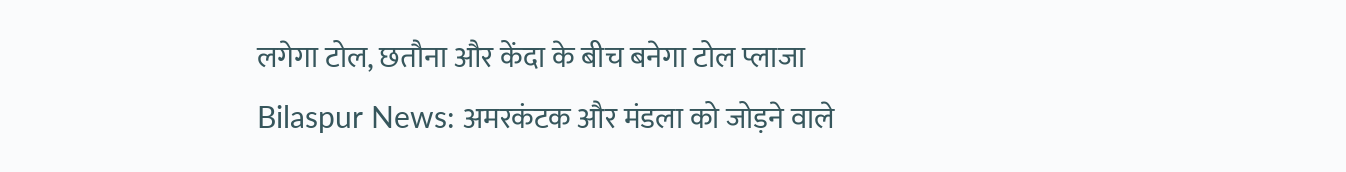लगेगा टोल, छतौना और केंदा के बीच बनेगा टोल प्लाजा
Bilaspur News: अमरकंटक और मंडला को जोड़ने वाले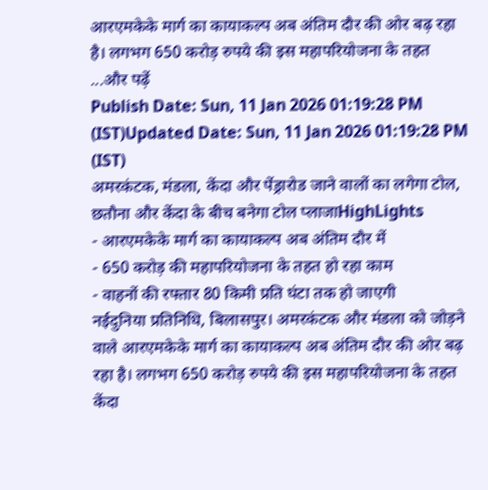आरएमकेके मार्ग का कायाकल्प अब अंतिम दौर की ओर बढ़ रहा है। लगभग 650 करोड़ रुपये की इस महापरियोजना के तहत ...और पढ़ें
Publish Date: Sun, 11 Jan 2026 01:19:28 PM (IST)Updated Date: Sun, 11 Jan 2026 01:19:28 PM (IST)
अमरकंटक, मंडला, केंदा और पेंड्रारोड जाने वालों का लगेगा टोल, छतौना और केंदा के बीच बनेगा टोल प्लाजाHighLights
- आरएमकेके मार्ग का कायाकल्प अब अंतिम दौर में
- 650 करोड़ की महापरियोजना के तहत हो रहा काम
- वाहनों की रफ्तार 80 किमी प्रति घंटा तक हो जाएगी
नईदुनिया प्रतिनिधि, बिलासपुर। अमरकंटक और मंडला को जोड़ने वाले आरएमकेके मार्ग का कायाकल्प अब अंतिम दौर की ओर बढ़ रहा है। लगभग 650 करोड़ रुपये की इस महापरियोजना के तहत केंदा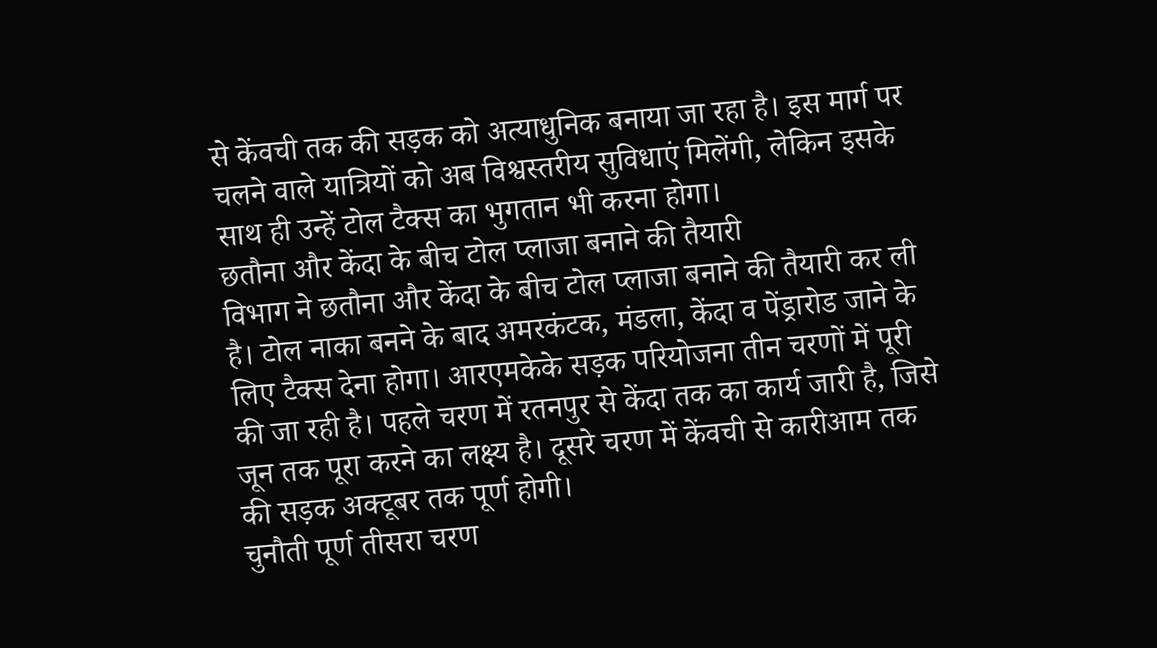से केंवची तक की सड़क को अत्याधुनिक बनाया जा रहा है। इस मार्ग पर चलने वाले यात्रियों को अब विश्वस्तरीय सुविधाएं मिलेंगी, लेकिन इसके साथ ही उन्हें टोल टैक्स का भुगतान भी करना होगा।
छतौना और केंदा के बीच टोल प्लाजा बनाने की तैयारी
विभाग ने छतौना और केंदा के बीच टोल प्लाजा बनाने की तैयारी कर ली है। टोल नाका बनने के बाद अमरकंटक, मंडला, केंदा व पेंड्रारोड जाने के लिए टैक्स देना होगा। आरएमकेके सड़क परियोजना तीन चरणों में पूरी की जा रही है। पहले चरण में रतनपुर से केंदा तक का कार्य जारी है, जिसे जून तक पूरा करने का लक्ष्य है। दूसरे चरण में केंवची से कारीआम तक की सड़क अक्टूबर तक पूर्ण होगी।
चुनौती पूर्ण तीसरा चरण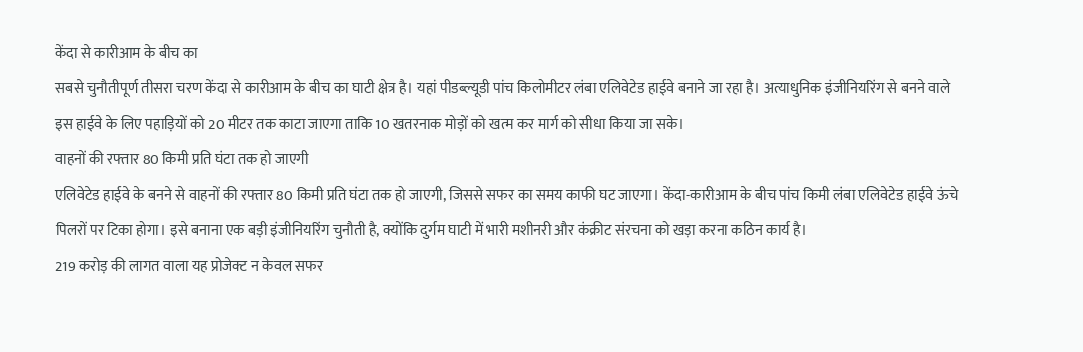केंदा से कारीआम के बीच का
सबसे चुनौतीपूर्ण तीसरा चरण केंदा से कारीआम के बीच का घाटी क्षेत्र है। यहां पीडब्ल्यूडी पांच किलोमीटर लंबा एलिवेटेड हाईवे बनाने जा रहा है। अत्याधुनिक इंजीनियरिंग से बनने वाले इस हाईवे के लिए पहाड़ियों को 20 मीटर तक काटा जाएगा ताकि 10 खतरनाक मोड़ों को खत्म कर मार्ग को सीधा किया जा सके।
वाहनों की रफ्तार 80 किमी प्रति घंटा तक हो जाएगी
एलिवेटेड हाईवे के बनने से वाहनों की रफ्तार 80 किमी प्रति घंटा तक हो जाएगी, जिससे सफर का समय काफी घट जाएगा। केंदा-कारीआम के बीच पांच किमी लंबा एलिवेटेड हाईवे ऊंचे पिलरों पर टिका होगा। इसे बनाना एक बड़ी इंजीनियरिंग चुनौती है, क्योंकि दुर्गम घाटी में भारी मशीनरी और कंक्रीट संरचना को खड़ा करना कठिन कार्य है।
219 करोड़ की लागत वाला यह प्रोजेक्ट न केवल सफर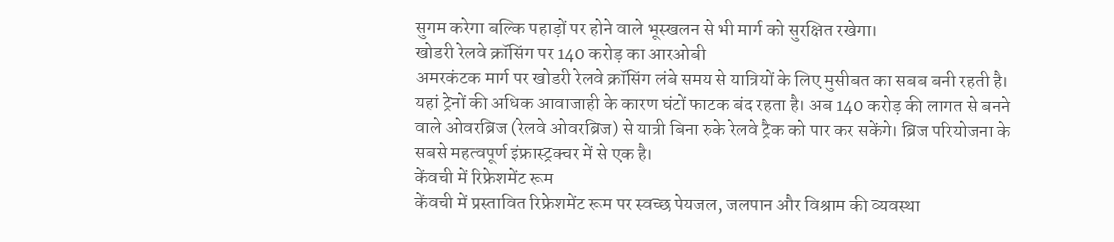सुगम करेगा बल्कि पहाड़ों पर होने वाले भूस्खलन से भी मार्ग को सुरक्षित रखेगा।
खोडरी रेलवे क्रॉसिंग पर 140 करोड़ का आरओबी
अमरकंटक मार्ग पर खोडरी रेलवे क्रॉसिंग लंबे समय से यात्रियों के लिए मुसीबत का सबब बनी रहती है। यहां ट्रेनों की अधिक आवाजाही के कारण घंटों फाटक बंद रहता है। अब 140 करोड़ की लागत से बनने वाले ओवरब्रिज (रेलवे ओवरब्रिज) से यात्री बिना रुके रेलवे ट्रैक को पार कर सकेंगे। ब्रिज परियोजना के सबसे महत्वपूर्ण इंफ्रास्ट्रक्चर में से एक है।
केंवची में रिफ्रेशमेंट रूम
केंवची में प्रस्तावित रिफ्रेशमेंट रूम पर स्वच्छ पेयजल, जलपान और विश्राम की व्यवस्था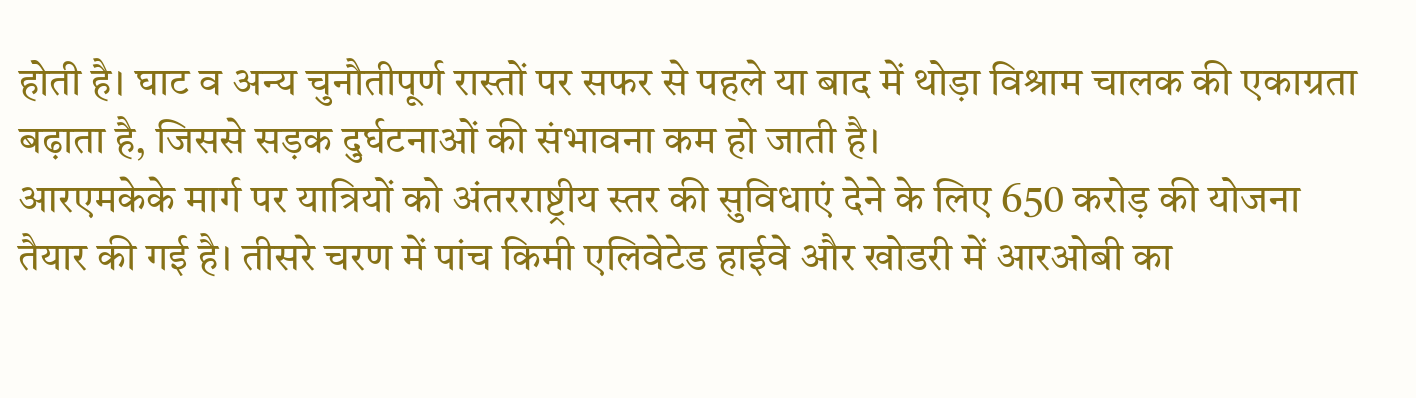होती है। घाट व अन्य चुनौतीपूर्ण रास्तों पर सफर से पहले या बाद में थोड़ा विश्राम चालक की एकाग्रता बढ़ाता है, जिससे सड़क दुर्घटनाओं की संभावना कम हो जाती है।
आरएमकेके मार्ग पर यात्रियों को अंतरराष्ट्रीय स्तर की सुविधाएं देने के लिए 650 करोड़ की योजना तैयार की गई है। तीसरे चरण में पांच किमी एलिवेटेड हाईवे और खोडरी में आरओबी का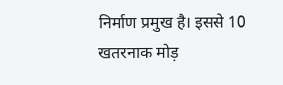निर्माण प्रमुख है। इससे 10 खतरनाक मोड़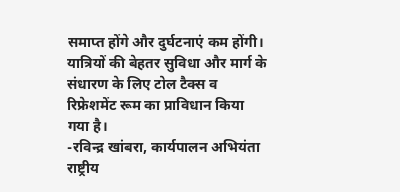समाप्त होंगे और दुर्घटनाएं कम होंगी। यात्रियों की बेहतर सुविधा और मार्ग के संधारण के लिए टोल टैक्स व रिफ्रेशमेंट रूम का प्राविधान किया गया है।
-रविन्द्र खांबरा, कार्यपालन अभियंता राष्ट्रीय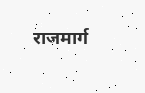राजमार्ग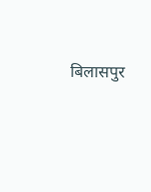बिलासपुर